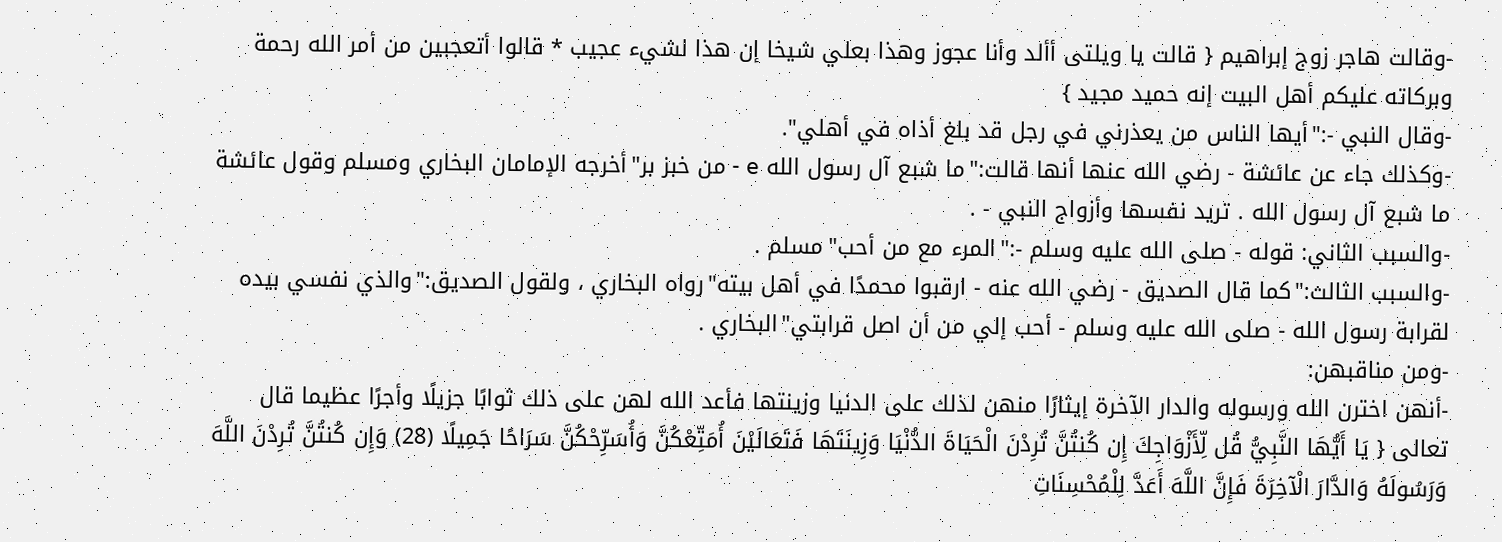-وقالت هاجر زوج إبراهيم { قالت يا ويلتى أألد وأنا عجوز وهذا بعلي شيخا إن هذا لشيء عجيب * قالوا أتعجبين من أمر الله رحمة وبركاته عليكم أهل البيت إنه حميد مجيد }
-وقال النبي -:"أيها الناس من يعذرني في رجل قد بلغ أذاه في أهلي".
-وكذلك جاء عن عائشة - رضي الله عنها أنها قالت:"ما شبع آل رسول الله e - من خبز بر"أخرجه الإمامان البخاري ومسلم وقول عائشة ما شبع آل رسول الله . تريد نفسها وأزواج النبي - .
-والسبب الثاني: قوله - صلى الله عليه وسلم -:"المرء مع من أحب"مسلم .
-والسبب الثالث:"كما قال الصديق - رضي الله عنه - ارقبوا محمدًا في أهل بيته"رواه البخاري ، ولقول الصديق:"والذي نفسي بيده لقرابة رسول الله - صلى الله عليه وسلم - أحب إلي من أن اصل قرابتي"البخاري .
-ومن مناقبهن:
-أنهن اخترن الله ورسوله والدار الآخرة إيثارًا منهن لذلك على الدنيا وزينتها فأعد الله لهن على ذلك ثوابًا جزيلًا وأجرًا عظيما قال تعالى { يَا أَيُّهَا النَّبِيُّ قُل لِّأَزْوَاجِكَ إِن كُنتُنَّ تُرِدْنَ الْحَيَاةَ الدُّنْيَا وَزِينَتَهَا فَتَعَالَيْنَ أُمَتِّعْكُنَّ وَأُسَرِّحْكُنَّ سَرَاحًا جَمِيلًا (28) وَإِن كُنتُنَّ تُرِدْنَ اللَّهَ وَرَسُولَهُ وَالدَّارَ الْآخِرَةَ فَإِنَّ اللَّهَ أَعَدَّ لِلْمُحْسِنَاتِ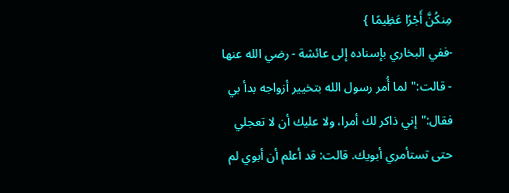مِنكُنَّ أَجْرًا عَظِيمًا }
-ففي البخاري بإسناده إلى عائشة - رضي الله عنها - قالت:"لما أُمر رسول الله بتخيير أزواجه بدأ بي فقال:"إني ذاكر لك أمرا، ولا عليك أن لا تعجلي حتى تستأمري أبويك. قالت: قد أعلم أن أبوي لم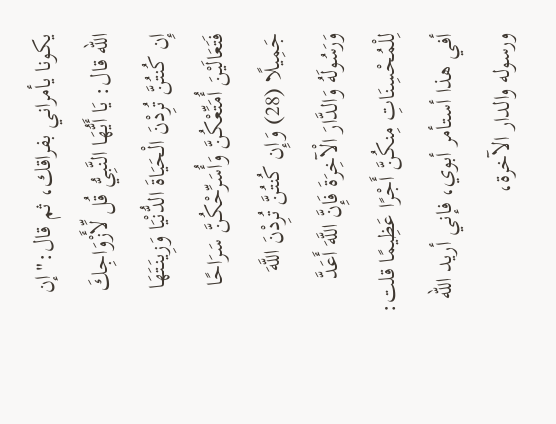يكونا يأمراني بفراقك، ثم قال:"إن الله قال: يَا أَيُّهَا النَّبِيُّ قُل لِّأَزْوَاجِكَ إِن كُنتُنَّ تُرِدْنَ الْحَيَاةَ الدُّنْيَا وَزِينَتَهَا فَتَعَالَيْنَ أُمَتِّعْكُنَّ وَأُسَرِّحْكُنَّ سَرَاحًا جَمِيلًا (28) وَإِن كُنتُنَّ تُرِدْنَ اللَّهَ وَرَسُولَهُ وَالدَّارَ الْآخِرَةَ فَإِنَّ اللَّهَ أَعَدَّ لِلْمُحْسِنَاتِ مِنكُنَّ أَجْرًا عَظِيمًا قلت: أفي هذا أستأمر أبوي، فإني أريد الله ورسوله والدار الآخرة،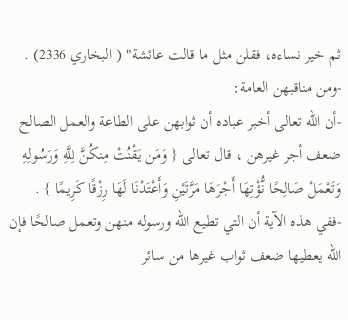ثم خير نساءه، فقلن مثل ما قالت عائشة" ( البخاري 2336) .
-ومن مناقبهن العامة:
-أن الله تعالى أخبر عباده أن ثوابهن على الطاعة والعمل الصالح ضعف أجر غيرهن ، قال تعالى { وَمَن يَقْنُتْ مِنكُنَّ لِلَّهِ وَرَسُولِهِ وَتَعْمَلْ صَالِحًا نُّؤْتِهَا أَجْرَهَا مَرَّتَيْنِ وَأَعْتَدْنَا لَهَا رِزْقًا كَرِيمًا } .
-ففي هذه الآية أن التي تطيع الله ورسوله منهن وتعمل صالحًا فإن الله يعطيها ضعف ثواب غيرها من سائر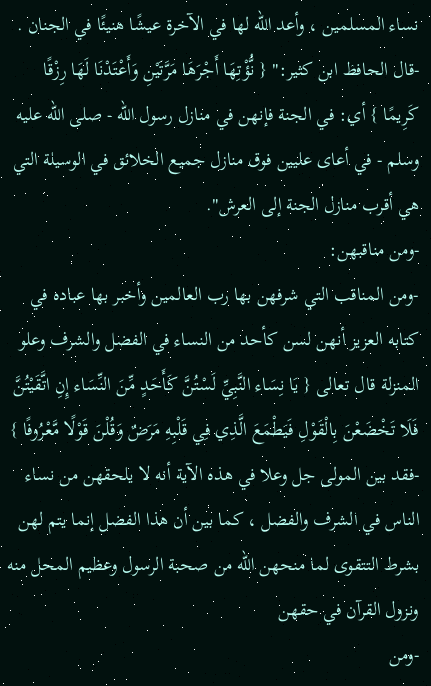نساء المسلمين ، وأعد الله لها في الآخرة عيشًا هنيئًا في الجنان .
-قال الحافظ ابن كثير:" { نُّؤْتِهَا أَجْرَهَا مَرَّتَيْنِ وَأَعْتَدْنَا لَهَا رِزْقًا كَرِيمًا } أي: في الجنة فإنهن في منازل رسول الله - صلى الله عليه وسلم - في أعاى عليين فوق منازل جميع الخلائق في الوسيلة التي هي أقرب منازل الجنة إلى العرش".
-ومن مناقبهن:
-ومن المناقب التي شرفهن بها رب العالمين وأخبر بها عباده في كتابه العزيز أنهن لسن كأحد من النساء في الفضل والشرف وعلو المنزلة قال تعالى { يَا نِسَاء النَّبِيِّ لَسْتُنَّ كَأَحَدٍ مِّنَ النِّسَاء إِنِ اتَّقَيْتُنَّ فَلَا تَخْضَعْنَ بِالْقَوْلِ فَيَطْمَعَ الَّذِي فِي قَلْبِهِ مَرَضٌ وَقُلْنَ قَوْلًا مَّعْرُوفًا }
-فقد بين المولى جل وعلا في هذه الآية أنه لا يلحقهن من نساء الناس في الشرف والفضل ، كما بين أن هذا الفضل إنما يتم لهن بشرط التتقوى لما منحهن الله من صحبة الرسول وعظيم المحل منه ونزول القرآن في حقهن
-ومن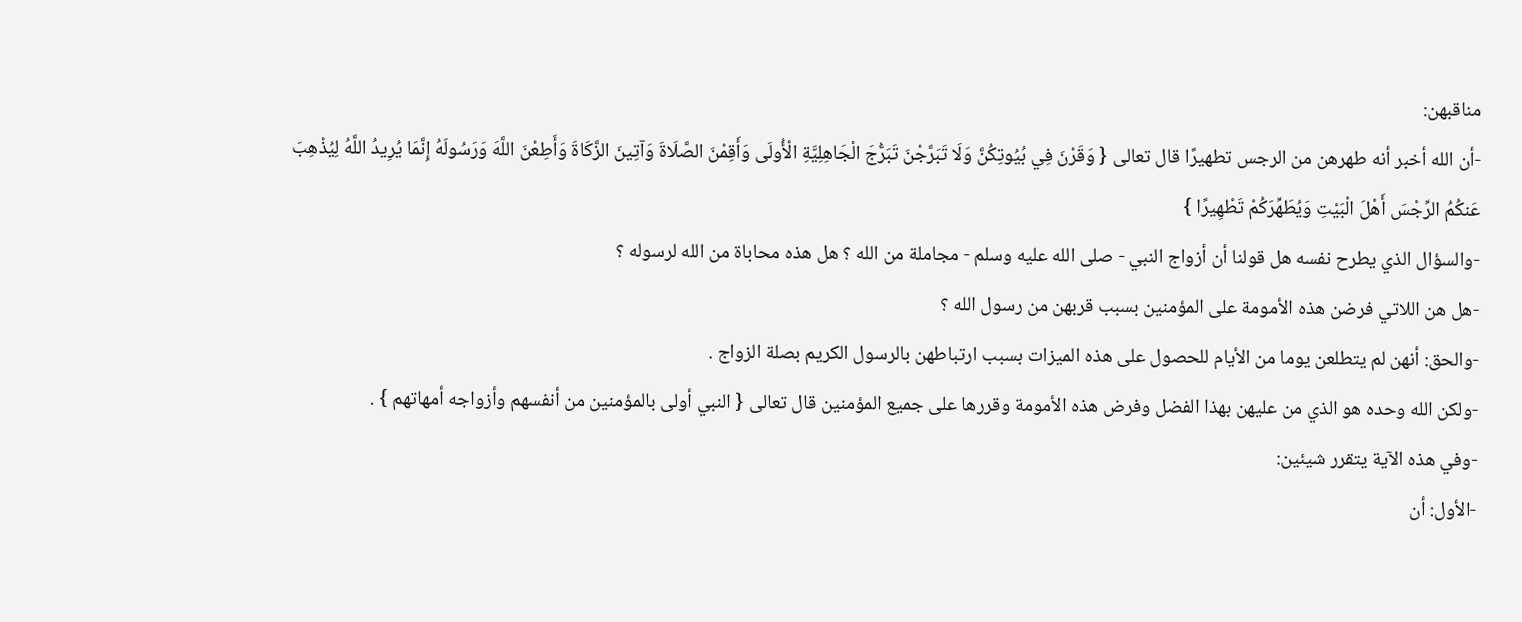مناقبهن:
-أن الله أخبر أنه طهرهن من الرجس تطهيرًا قال تعالى { وَقَرْنَ فِي بُيُوتِكُنَّ وَلَا تَبَرَّجْنَ تَبَرُّجَ الْجَاهِلِيَّةِ الْأُولَى وَأَقِمْنَ الصَّلَاةَ وَآتِينَ الزَّكَاةَ وَأَطِعْنَ اللَّهَ وَرَسُولَهُ إِنَّمَا يُرِيدُ اللَّهُ لِيُذْهِبَ عَنكُمُ الرِّجْسَ أَهْلَ الْبَيْتِ وَيُطَهِّرَكُمْ تَطْهِيرًا }
-والسؤال الذي يطرح نفسه هل قولنا أن أزواج النبي - صلى الله عليه وسلم - مجاملة من الله ؟ هل هذه محاباة من الله لرسوله ؟
-هل هن اللاتي فرضن هذه الأمومة على المؤمنين بسبب قربهن من رسول الله ؟
-والحق: أنهن لم يتطلعن يوما من الأيام للحصول على هذه الميزات بسبب ارتباطهن بالرسول الكريم بصلة الزواج .
-ولكن الله وحده هو الذي من عليهن بهذا الفضل وفرض هذه الأمومة وقررها على جميع المؤمنين قال تعالى { النبي أولى بالمؤمنين من أنفسهم وأزواجه أمهاتهم } .
-وفي هذه الآية يتقرر شيئين:
-الأول: أن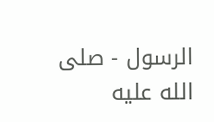الرسول - صلى الله عليه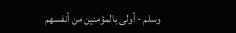وسلم - أولى بالمؤمنين من أنفسهم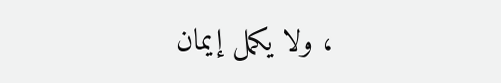، ولا يكمل إيمان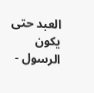العبد حتى يكون الرسول -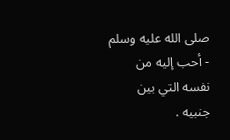صلى الله عليه وسلم - أحب إليه من نفسه التي بين جنبيه .